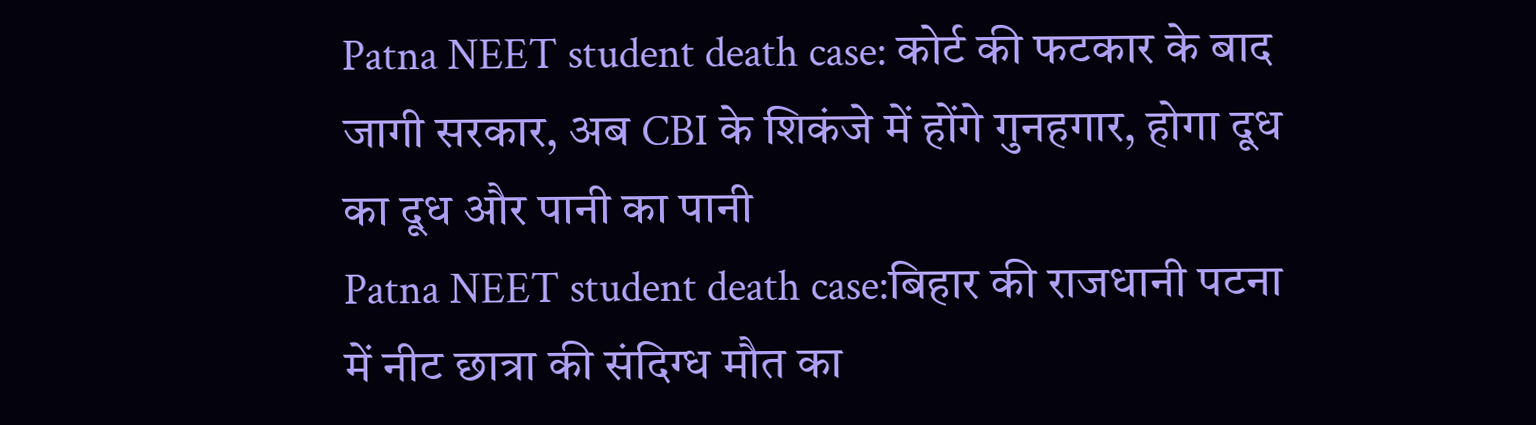Patna NEET student death case: कोर्ट की फटकार के बाद जागी सरकार, अब CBI के शिकंजे में होंगे गुनहगार, होगा दूध का दूध और पानी का पानी
Patna NEET student death case:बिहार की राजधानी पटना में नीट छात्रा की संदिग्ध मौत का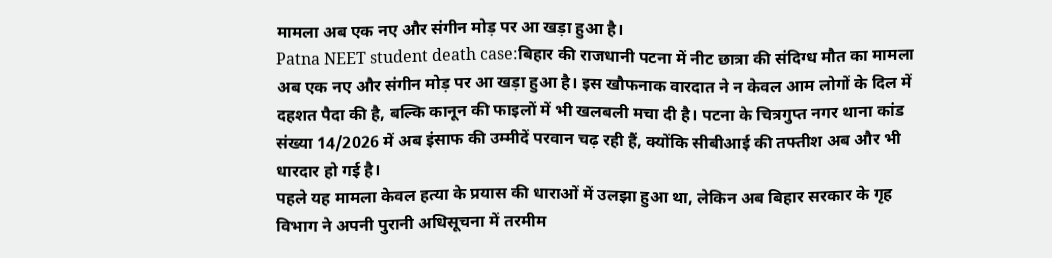मामला अब एक नए और संगीन मोड़ पर आ खड़ा हुआ है।
Patna NEET student death case:बिहार की राजधानी पटना में नीट छात्रा की संदिग्ध मौत का मामला अब एक नए और संगीन मोड़ पर आ खड़ा हुआ है। इस खौफनाक वारदात ने न केवल आम लोगों के दिल में दहशत पैदा की है, बल्कि कानून की फाइलों में भी खलबली मचा दी है। पटना के चित्रगुप्त नगर थाना कांड संख्या 14/2026 में अब इंसाफ की उम्मीदें परवान चढ़ रही हैं, क्योंकि सीबीआई की तफ्तीश अब और भी धारदार हो गई है।
पहले यह मामला केवल हत्या के प्रयास की धाराओं में उलझा हुआ था, लेकिन अब बिहार सरकार के गृह विभाग ने अपनी पुरानी अधिसूचना में तरमीम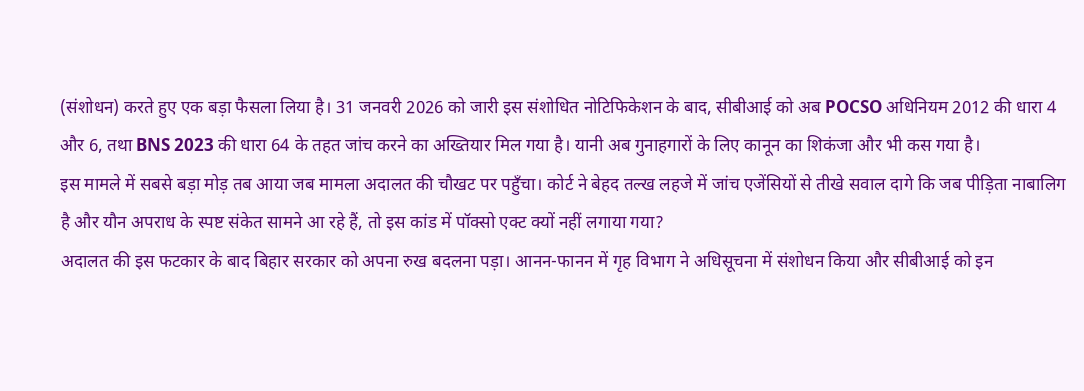(संशोधन) करते हुए एक बड़ा फैसला लिया है। 31 जनवरी 2026 को जारी इस संशोधित नोटिफिकेशन के बाद, सीबीआई को अब POCSO अधिनियम 2012 की धारा 4 और 6, तथा BNS 2023 की धारा 64 के तहत जांच करने का अख्तियार मिल गया है। यानी अब गुनाहगारों के लिए कानून का शिकंजा और भी कस गया है।
इस मामले में सबसे बड़ा मोड़ तब आया जब मामला अदालत की चौखट पर पहुँचा। कोर्ट ने बेहद तल्ख लहजे में जांच एजेंसियों से तीखे सवाल दागे कि जब पीड़िता नाबालिग है और यौन अपराध के स्पष्ट संकेत सामने आ रहे हैं, तो इस कांड में पॉक्सो एक्ट क्यों नहीं लगाया गया?
अदालत की इस फटकार के बाद बिहार सरकार को अपना रुख बदलना पड़ा। आनन-फानन में गृह विभाग ने अधिसूचना में संशोधन किया और सीबीआई को इन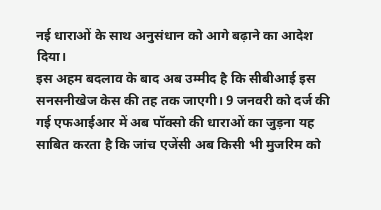नई धाराओं के साथ अनुसंधान को आगे बढ़ाने का आदेश दिया।
इस अहम बदलाव के बाद अब उम्मीद है कि सीबीआई इस सनसनीखेज केस की तह तक जाएगी। 9 जनवरी को दर्ज की गई एफआईआर में अब पॉक्सो की धाराओं का जुड़ना यह साबित करता है कि जांच एजेंसी अब किसी भी मुजरिम को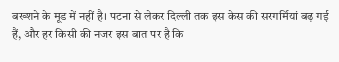बख्शने के मूड में नहीं है। पटना से लेकर दिल्ली तक इस केस की सरगर्मियां बढ़ गई हैं, और हर किसी की नजर इस बात पर है कि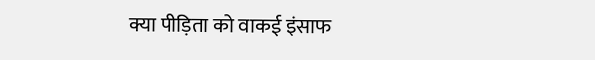क्या पीड़िता को वाकई इंसाफ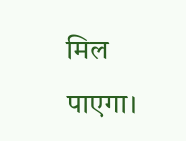मिल पाएगा।